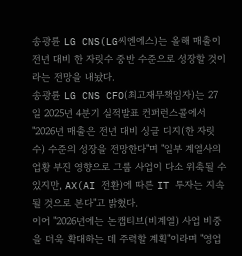송광륜 LG CNS(LG씨엔에스)는 올해 매출이 전년 대비 한 자릿수 중반 수준으로 성장할 것이라는 전망을 내놨다.
송광륜 LG CNS CFO(최고재무책임자)는 27일 2025년 4분기 실적발표 컨퍼런스콜에서 "2026년 매출은 전년 대비 싱글 디지(한 자릿수) 수준의 성장을 전망한다"며 "일부 계열사의 업황 부진 영향으로 그룹 사업이 다소 위축될 수 있지만, AX(AI 전환)에 따른 IT 투자는 지속될 것으로 본다"고 밝혔다.
이어 "2026년에는 논캡티브(비계열) 사업 비중을 더욱 확대하는 데 주력할 계획"이라며 "영업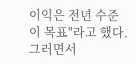이익은 전년 수준이 목표"라고 했다. 그러면서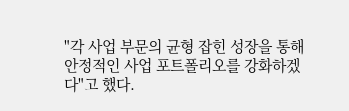"각 사업 부문의 균형 잡힌 성장을 통해 안정적인 사업 포트폴리오를 강화하겠다"고 했다.